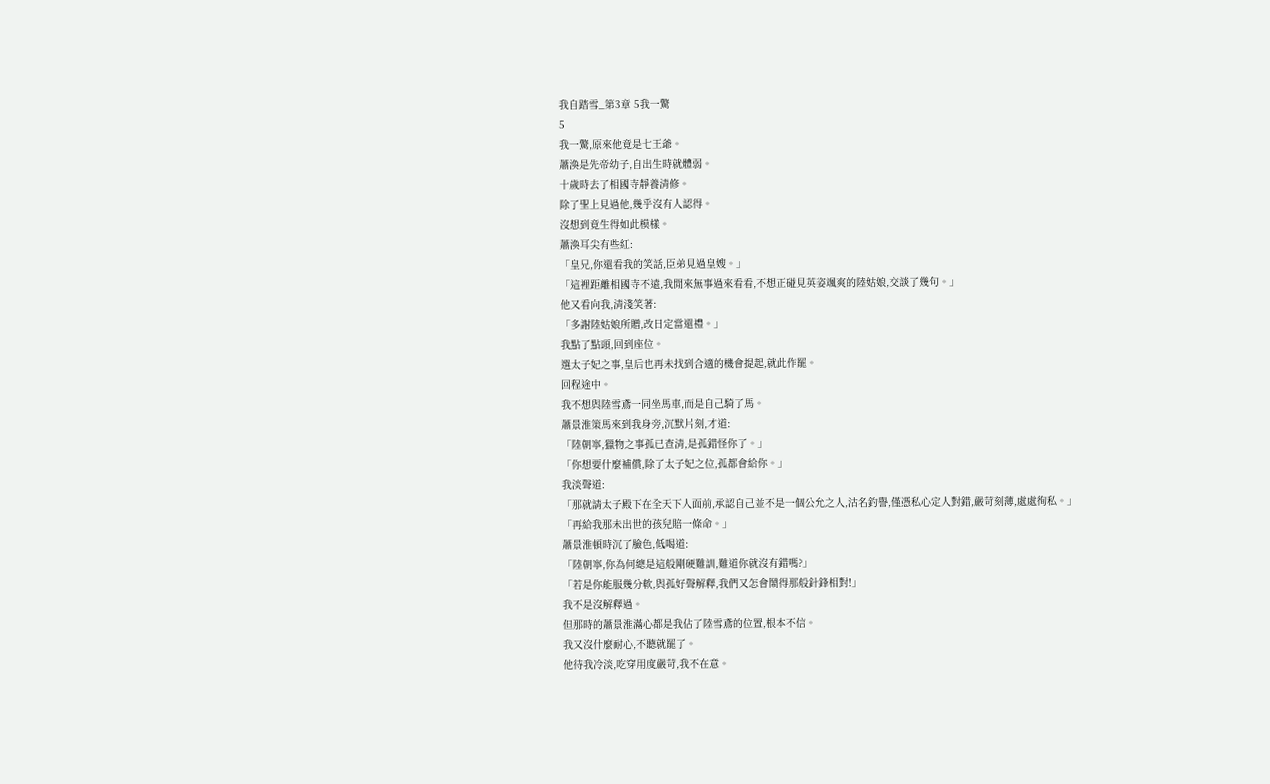我自踏雪_第3章 5我一驚
5
我一驚,原來他竟是七王爺。
蕭渙是先帝幼子,自出生時就體弱。
十歲時去了相國寺靜養清修。
除了聖上見過他,幾乎沒有人認得。
沒想到竟生得如此模樣。
蕭渙耳尖有些紅:
「皇兄,你還看我的笑話,臣弟見過皇嫂。」
「這裡距離相國寺不遠,我閒來無事過來看看,不想正碰見英姿颯爽的陸姑娘,交談了幾句。」
他又看向我,清淺笑著:
「多謝陸姑娘所贈,改日定當還禮。」
我點了點頭,回到座位。
選太子妃之事,皇后也再未找到合適的機會提起,就此作罷。
回程途中。
我不想與陸雪鳶一同坐馬車,而是自己騎了馬。
蕭景淮策馬來到我身旁,沉默片刻,才道:
「陸朝寧,獵物之事孤已查清,是孤錯怪你了。」
「你想要什麼補償,除了太子妃之位,孤都會給你。」
我淡聲道:
「那就請太子殿下在全天下人面前,承認自己並不是一個公允之人,沽名釣譽,僅憑私心定人對錯,嚴苛刻薄,處處徇私。」
「再給我那未出世的孩兒賠一條命。」
蕭景淮頓時沉了臉色,低喝道:
「陸朝寧,你為何總是這般剛硬難訓,難道你就沒有錯嗎?」
「若是你能服幾分軟,與孤好聲解釋,我們又怎會鬧得那般針鋒相對!」
我不是沒解釋過。
但那時的蕭景淮滿心都是我佔了陸雪鳶的位置,根本不信。
我又沒什麼耐心,不聽就罷了。
他待我冷淡,吃穿用度嚴苛,我不在意。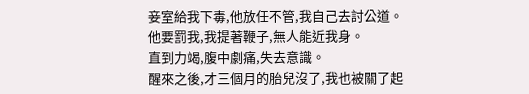妾室給我下毒,他放任不管,我自己去討公道。
他要罰我,我提著鞭子,無人能近我身。
直到力竭,腹中劇痛,失去意識。
醒來之後,才三個月的胎兒沒了,我也被關了起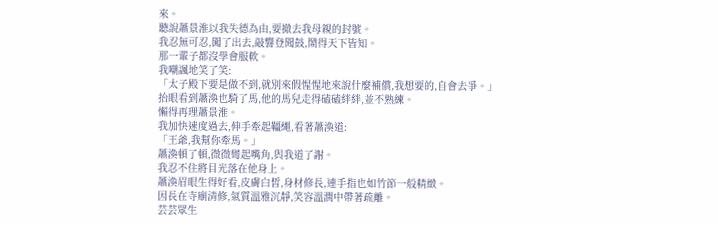來。
聽說蕭景淮以我失德為由,要撤去我母親的封號。
我忍無可忍,闖了出去,敲響登聞鼓,鬧得天下皆知。
那一輩子都沒學會服軟。
我嘲諷地笑了笑:
「太子殿下要是做不到,就別來假惺惺地來說什麼補償,我想要的,自會去爭。」
抬眼看到蕭渙也騎了馬,他的馬兒走得磕磕絆絆,並不熟練。
懶得再理蕭景淮。
我加快速度過去,伸手牽起韁繩,看著蕭渙道:
「王爺,我幫你牽馬。」
蕭渙頓了頓,微微彎起嘴角,與我道了謝。
我忍不住將目光落在他身上。
蕭渙眉眼生得好看,皮膚白皙,身材修長,連手指也如竹節一般精緻。
因長在寺廟清修,氣質溫雅沉靜,笑容溫潤中帶著疏離。
芸芸眾生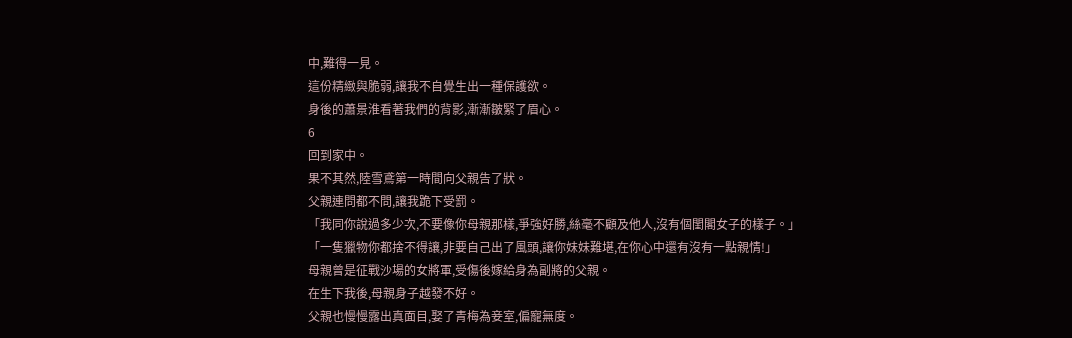中,難得一見。
這份精緻與脆弱,讓我不自覺生出一種保護欲。
身後的蕭景淮看著我們的背影,漸漸皺緊了眉心。
6
回到家中。
果不其然,陸雪鳶第一時間向父親告了狀。
父親連問都不問,讓我跪下受罰。
「我同你說過多少次,不要像你母親那樣,爭強好勝,絲毫不顧及他人,沒有個閨閣女子的樣子。」
「一隻獵物你都捨不得讓,非要自己出了風頭,讓你妹妹難堪,在你心中還有沒有一點親情!」
母親曾是征戰沙場的女將軍,受傷後嫁給身為副將的父親。
在生下我後,母親身子越發不好。
父親也慢慢露出真面目,娶了青梅為妾室,偏寵無度。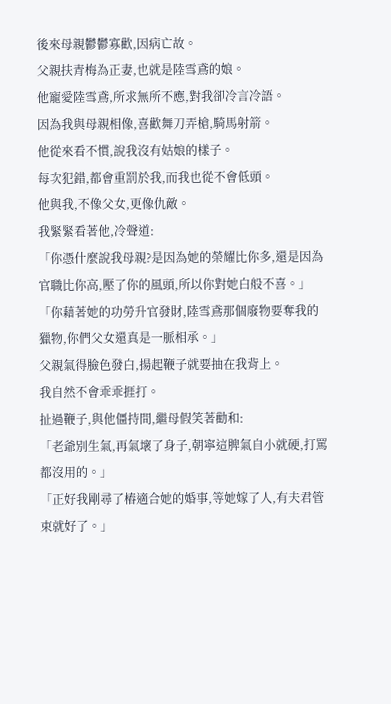後來母親鬱鬱寡歡,因病亡故。
父親扶青梅為正妻,也就是陸雪鳶的娘。
他寵愛陸雪鳶,所求無所不應,對我卻冷言冷語。
因為我與母親相像,喜歡舞刀弄槍,騎馬射箭。
他從來看不慣,說我沒有姑娘的樣子。
每次犯錯,都會重罰於我,而我也從不會低頭。
他與我,不像父女,更像仇敵。
我緊緊看著他,冷聲道:
「你憑什麼說我母親?是因為她的榮耀比你多,還是因為官職比你高,壓了你的風頭,所以你對她白般不喜。」
「你藉著她的功勞升官發財,陸雪鳶那個廢物要奪我的獵物,你們父女還真是一脈相承。」
父親氣得臉色發白,揚起鞭子就要抽在我背上。
我自然不會乖乖捱打。
扯過鞭子,與他僵持間,繼母假笑著勸和:
「老爺別生氣,再氣壞了身子,朝寧這脾氣自小就硬,打罵都沒用的。」
「正好我剛尋了樁適合她的婚事,等她嫁了人,有夫君管束就好了。」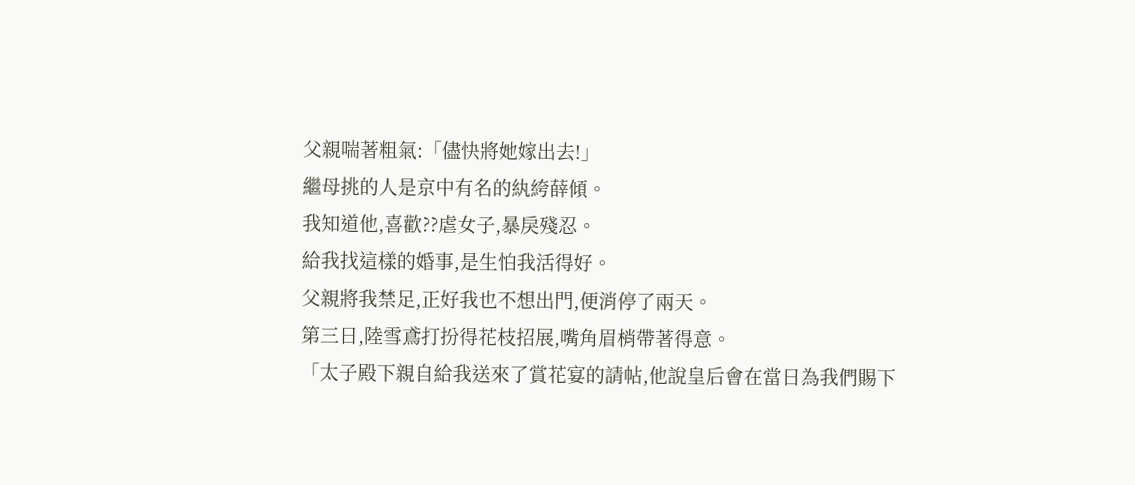父親喘著粗氣:「儘快將她嫁出去!」
繼母挑的人是京中有名的紈絝薛傾。
我知道他,喜歡??虐女子,暴戾殘忍。
給我找這樣的婚事,是生怕我活得好。
父親將我禁足,正好我也不想出門,便消停了兩天。
第三日,陸雪鳶打扮得花枝招展,嘴角眉梢帶著得意。
「太子殿下親自給我送來了賞花宴的請帖,他說皇后會在當日為我們賜下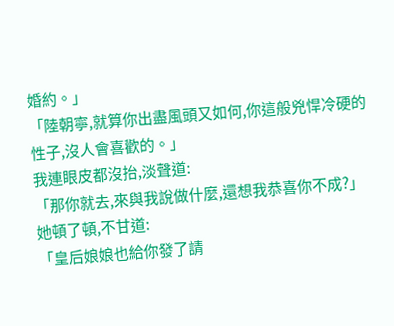婚約。」
「陸朝寧,就算你出盡風頭又如何,你這般兇悍冷硬的性子,沒人會喜歡的。」
我連眼皮都沒抬,淡聲道:
「那你就去,來與我說做什麼,還想我恭喜你不成?」
她頓了頓,不甘道:
「皇后娘娘也給你發了請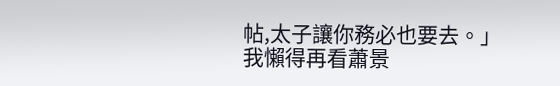帖,太子讓你務必也要去。」
我懶得再看蕭景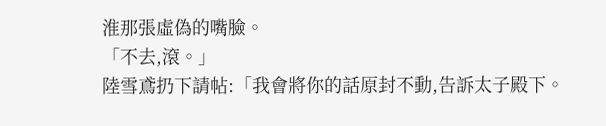淮那張虛偽的嘴臉。
「不去,滾。」
陸雪鳶扔下請帖:「我會將你的話原封不動,告訴太子殿下。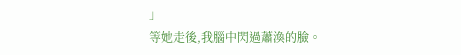」
等她走後,我腦中閃過蕭渙的臉。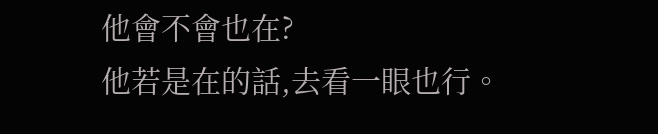他會不會也在?
他若是在的話,去看一眼也行。